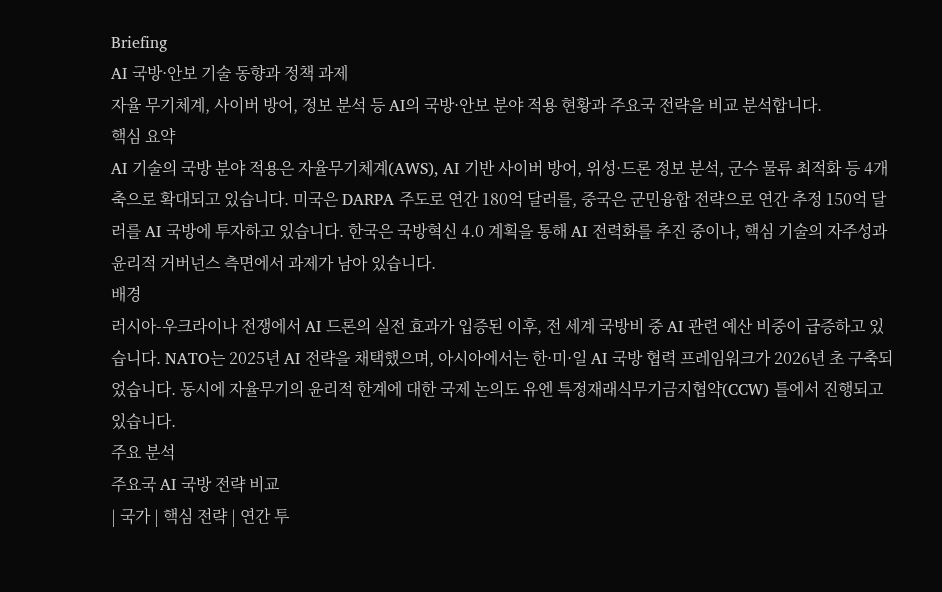Briefing
AI 국방·안보 기술 동향과 정책 과제
자율 무기체계, 사이버 방어, 정보 분석 등 AI의 국방·안보 분야 적용 현황과 주요국 전략을 비교 분석합니다.
핵심 요약
AI 기술의 국방 분야 적용은 자율무기체계(AWS), AI 기반 사이버 방어, 위성·드론 정보 분석, 군수 물류 최적화 등 4개 축으로 확대되고 있습니다. 미국은 DARPA 주도로 연간 180억 달러를, 중국은 군민융합 전략으로 연간 추정 150억 달러를 AI 국방에 투자하고 있습니다. 한국은 국방혁신 4.0 계획을 통해 AI 전력화를 추진 중이나, 핵심 기술의 자주성과 윤리적 거버넌스 측면에서 과제가 남아 있습니다.
배경
러시아-우크라이나 전쟁에서 AI 드론의 실전 효과가 입증된 이후, 전 세계 국방비 중 AI 관련 예산 비중이 급증하고 있습니다. NATO는 2025년 AI 전략을 채택했으며, 아시아에서는 한·미·일 AI 국방 협력 프레임워크가 2026년 초 구축되었습니다. 동시에 자율무기의 윤리적 한계에 대한 국제 논의도 유엔 특정재래식무기금지협약(CCW) 틀에서 진행되고 있습니다.
주요 분석
주요국 AI 국방 전략 비교
| 국가 | 핵심 전략 | 연간 투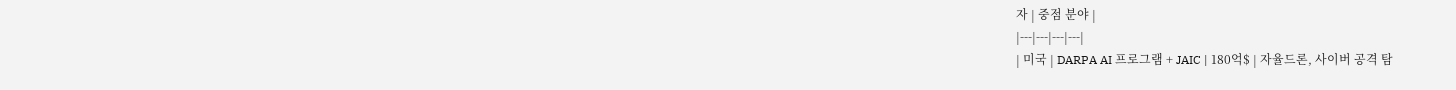자 | 중점 분야 |
|---|---|---|---|
| 미국 | DARPA AI 프로그램 + JAIC | 180억$ | 자율드론, 사이버 공격 탐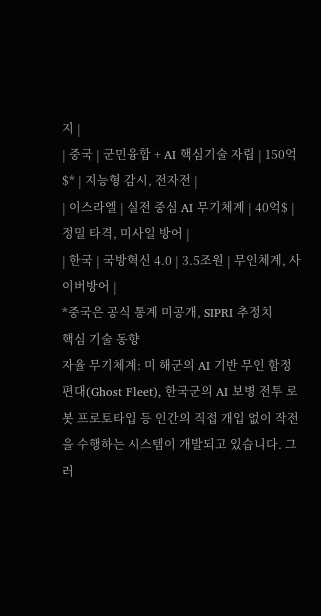지 |
| 중국 | 군민융합 + AI 핵심기술 자립 | 150억$* | 지능형 감시, 전자전 |
| 이스라엘 | 실전 중심 AI 무기체계 | 40억$ | 정밀 타격, 미사일 방어 |
| 한국 | 국방혁신 4.0 | 3.5조원 | 무인체계, 사이버방어 |
*중국은 공식 통계 미공개, SIPRI 추정치
핵심 기술 동향
자율 무기체계: 미 해군의 AI 기반 무인 함정 편대(Ghost Fleet), 한국군의 AI 보병 전투 로봇 프로토타입 등 인간의 직접 개입 없이 작전을 수행하는 시스템이 개발되고 있습니다. 그러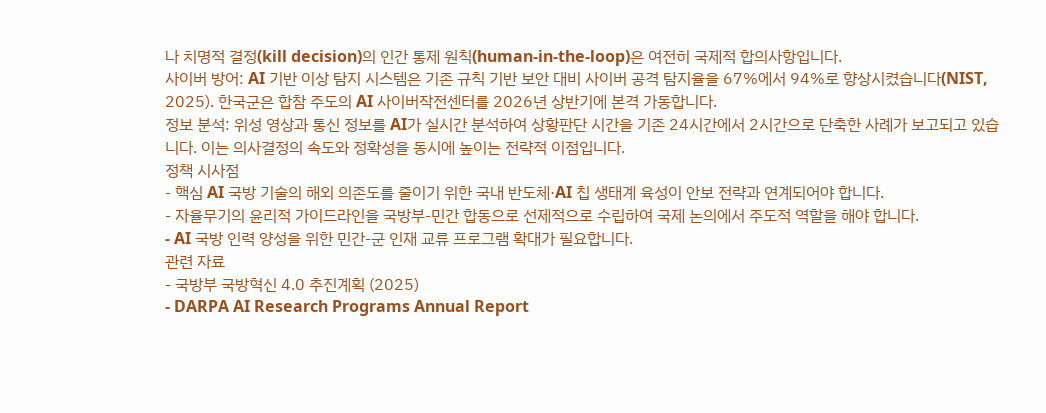나 치명적 결정(kill decision)의 인간 통제 원칙(human-in-the-loop)은 여전히 국제적 합의사항입니다.
사이버 방어: AI 기반 이상 탐지 시스템은 기존 규칙 기반 보안 대비 사이버 공격 탐지율을 67%에서 94%로 향상시켰습니다(NIST, 2025). 한국군은 합참 주도의 AI 사이버작전센터를 2026년 상반기에 본격 가동합니다.
정보 분석: 위성 영상과 통신 정보를 AI가 실시간 분석하여 상황판단 시간을 기존 24시간에서 2시간으로 단축한 사례가 보고되고 있습니다. 이는 의사결정의 속도와 정확성을 동시에 높이는 전략적 이점입니다.
정책 시사점
- 핵심 AI 국방 기술의 해외 의존도를 줄이기 위한 국내 반도체·AI 칩 생태계 육성이 안보 전략과 연계되어야 합니다.
- 자율무기의 윤리적 가이드라인을 국방부-민간 합동으로 선제적으로 수립하여 국제 논의에서 주도적 역할을 해야 합니다.
- AI 국방 인력 양성을 위한 민간-군 인재 교류 프로그램 확대가 필요합니다.
관련 자료
- 국방부 국방혁신 4.0 추진계획 (2025)
- DARPA AI Research Programs Annual Report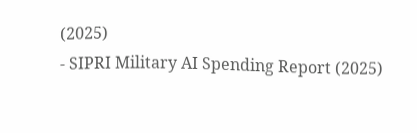(2025)
- SIPRI Military AI Spending Report (2025)